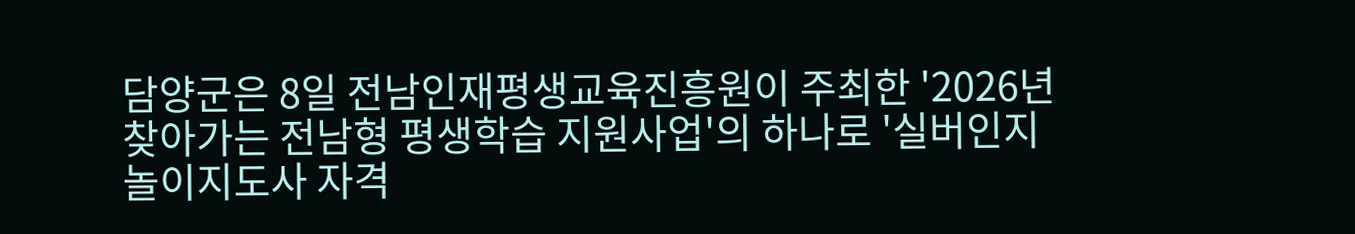담양군은 8일 전남인재평생교육진흥원이 주최한 '2026년 찾아가는 전남형 평생학습 지원사업'의 하나로 '실버인지놀이지도사 자격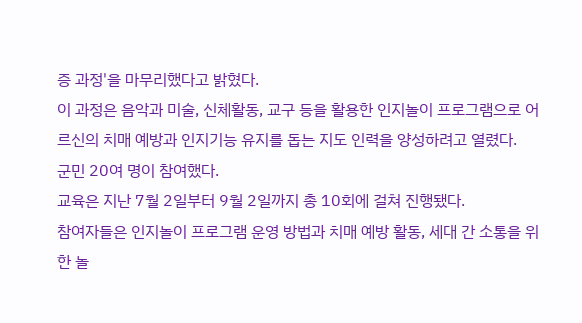증 과정'을 마무리했다고 밝혔다.
이 과정은 음악과 미술, 신체활동, 교구 등을 활용한 인지놀이 프로그램으로 어르신의 치매 예방과 인지기능 유지를 돕는 지도 인력을 양성하려고 열렸다.
군민 20여 명이 참여했다.
교육은 지난 7월 2일부터 9월 2일까지 총 10회에 걸쳐 진행됐다.
참여자들은 인지놀이 프로그램 운영 방법과 치매 예방 활동, 세대 간 소통을 위한 놀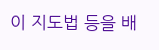이 지도법 등을 배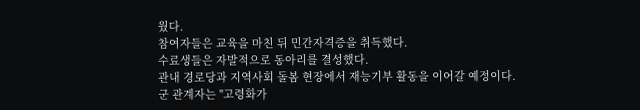웠다.
참여자들은 교육을 마친 뒤 민간자격증을 취득했다.
수료생들은 자발적으로 동아리를 결성했다.
관내 경로당과 지역사회 돌봄 현장에서 재능기부 활동을 이어갈 예정이다.
군 관계자는 "고령화가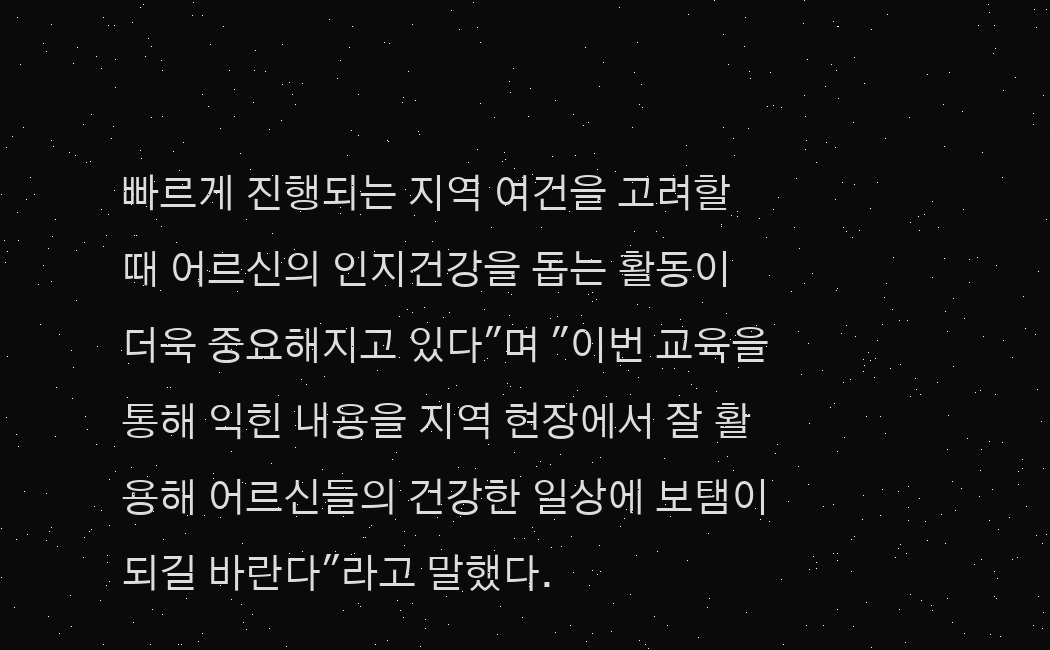빠르게 진행되는 지역 여건을 고려할 때 어르신의 인지건강을 돕는 활동이 더욱 중요해지고 있다"며 "이번 교육을 통해 익힌 내용을 지역 현장에서 잘 활용해 어르신들의 건강한 일상에 보탬이 되길 바란다"라고 말했다.